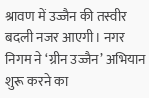श्रावण में उज्जैन की तस्वीर बदली नजर आएगी। नगर निगम ने ‘ग्रीन उज्जैन’ अभियान शुरू करने का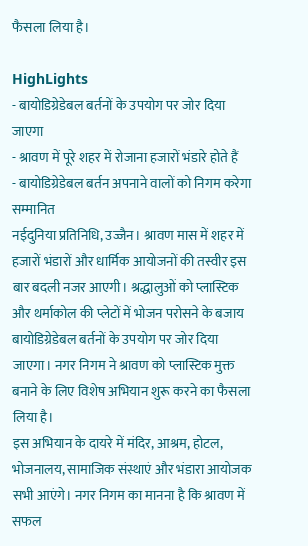फैसला लिया है।

HighLights
- बायोडिग्रेडेबल बर्तनों के उपयोग पर जोर दिया जाएगा
- श्रावण में पूरे शहर में रोजाना हजारों भंडारे होते हैं
- बायोडिग्रेडेबल बर्तन अपनाने वालों को निगम करेगा सम्मानित
नईदुनिया प्रतिनिधि, उज्जैन। श्रावण मास में शहर में हजारों भंडारों और धार्मिक आयोजनों की तस्वीर इस बार बदली नजर आएगी। श्रद्धालुओं को प्लास्टिक और थर्माकोल की प्लेटों में भोजन परोसने के बजाय बायोडिग्रेडेबल बर्तनों के उपयोग पर जोर दिया जाएगा। नगर निगम ने श्रावण को प्लास्टिक मुक्त बनाने के लिए विशेष अभियान शुरू करने का फैसला लिया है।
इस अभियान के दायरे में मंदिर, आश्रम, होटल, भोजनालय, सामाजिक संस्थाएं और भंडारा आयोजक सभी आएंगे। नगर निगम का मानना है कि श्रावण में सफल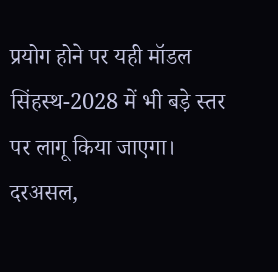प्रयोग होने पर यही मॉडल सिंहस्थ-2028 में भी बड़े स्तर पर लागू किया जाएगा।
दरअसल,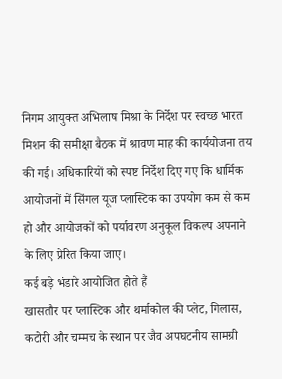निगम आयुक्त अभिलाष मिश्रा के निर्देश पर स्वच्छ भारत मिशन की समीक्षा बैठक में श्रावण माह की कार्ययोजना तय की गई। अधिकारियों को स्पष्ट निर्देश दिए गए कि धार्मिक आयोजनों में सिंगल यूज प्लास्टिक का उपयोग कम से कम हो और आयोजकों को पर्यावरण अनुकूल विकल्प अपनाने के लिए प्रेरित किया जाए।
कई बड़े भंडारे आयोजित होते हैं
खासतौर पर प्लास्टिक और थर्माकोल की प्लेट, गिलास, कटोरी और चम्मच के स्थान पर जैव अपघटनीय सामग्री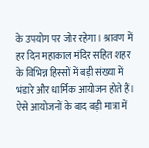के उपयोग पर जोर रहेगा। श्रावण में हर दिन महाकाल मंदिर सहित शहर के विभिन्न हिस्सों में बड़ी संख्या में भंडारे और धार्मिक आयोजन होते हैं। ऐसे आयोजनों के बाद बड़ी मात्रा में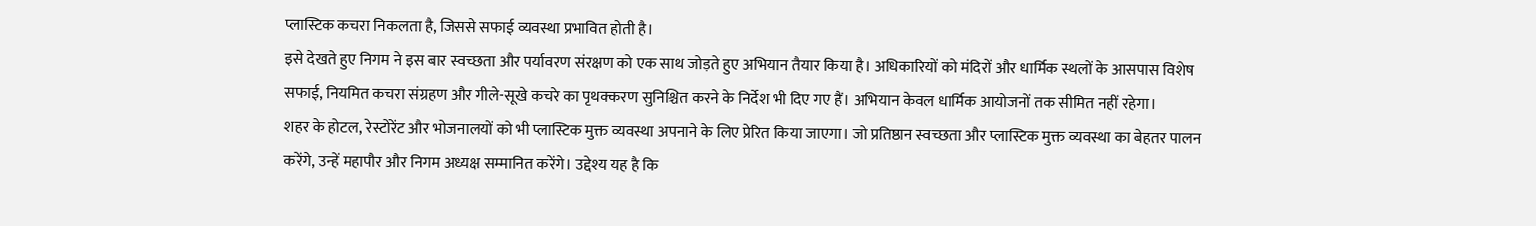प्लास्टिक कचरा निकलता है, जिससे सफाई व्यवस्था प्रभावित होती है।
इसे देखते हुए निगम ने इस बार स्वच्छता और पर्यावरण संरक्षण को एक साथ जोड़ते हुए अभियान तैयार किया है। अधिकारियों को मंदिरों और धार्मिक स्थलों के आसपास विशेष सफाई, नियमित कचरा संग्रहण और गीले-सूखे कचरे का पृथक्करण सुनिश्चित करने के निर्देश भी दिए गए हैं। अभियान केवल धार्मिक आयोजनों तक सीमित नहीं रहेगा।
शहर के होटल, रेस्टोरेंट और भोजनालयों को भी प्लास्टिक मुक्त व्यवस्था अपनाने के लिए प्रेरित किया जाएगा। जो प्रतिष्ठान स्वच्छता और प्लास्टिक मुक्त व्यवस्था का बेहतर पालन करेंगे, उन्हें महापौर और निगम अध्यक्ष सम्मानित करेंगे। उद्देश्य यह है कि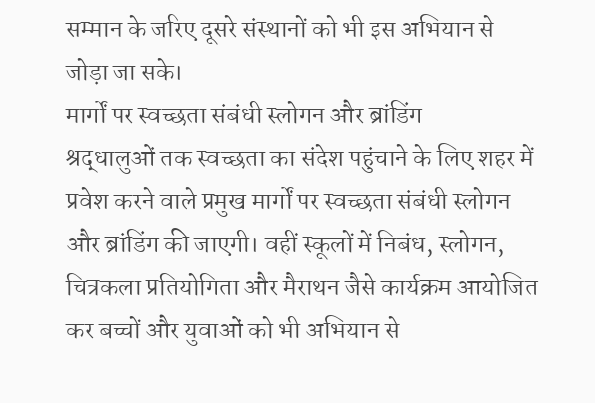सम्मान के जरिए दूसरे संस्थानों को भी इस अभियान से जोड़ा जा सके।
मार्गों पर स्वच्छता संबंधी स्लोगन और ब्रांडिंग
श्रद्धालुओं तक स्वच्छता का संदेश पहुंचाने के लिए शहर में प्रवेश करने वाले प्रमुख मार्गों पर स्वच्छता संबंधी स्लोगन और ब्रांडिंग की जाएगी। वहीं स्कूलों में निबंध, स्लोगन, चित्रकला प्रतियोगिता और मैराथन जैसे कार्यक्रम आयोजित कर बच्चों और युवाओं को भी अभियान से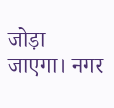जोड़ा जाएगा। नगर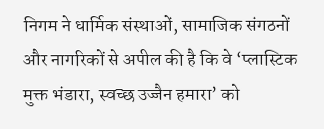निगम ने धार्मिक संस्थाओं, सामाजिक संगठनों और नागरिकों से अपील की है कि वे ‘प्लास्टिक मुक्त भंडारा, स्वच्छ उज्जैन हमारा’ को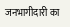जनभागीदारी का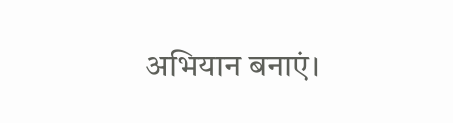अभियान बनाएं।